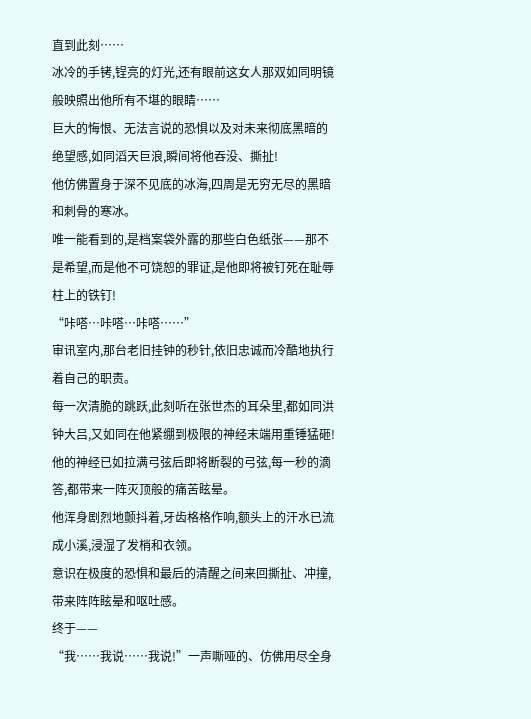直到此刻……
冰冷的手铐,锃亮的灯光,还有眼前这女人那双如同明镜般映照出他所有不堪的眼睛……
巨大的悔恨、无法言说的恐惧以及对未来彻底黑暗的绝望感,如同滔天巨浪,瞬间将他吞没、撕扯!
他仿佛置身于深不见底的冰海,四周是无穷无尽的黑暗和刺骨的寒冰。
唯一能看到的,是档案袋外露的那些白色纸张——那不是希望,而是他不可饶恕的罪证,是他即将被钉死在耻辱柱上的铁钉!
“咔嗒…咔嗒…咔嗒……”
审讯室内,那台老旧挂钟的秒针,依旧忠诚而冷酷地执行着自己的职责。
每一次清脆的跳跃,此刻听在张世杰的耳朵里,都如同洪钟大吕,又如同在他紧绷到极限的神经末端用重锤猛砸!
他的神经已如拉满弓弦后即将断裂的弓弦,每一秒的滴答,都带来一阵灭顶般的痛苦眩晕。
他浑身剧烈地颤抖着,牙齿格格作响,额头上的汗水已流成小溪,浸湿了发梢和衣领。
意识在极度的恐惧和最后的清醒之间来回撕扯、冲撞,带来阵阵眩晕和呕吐感。
终于——
“我……我说……我说!”一声嘶哑的、仿佛用尽全身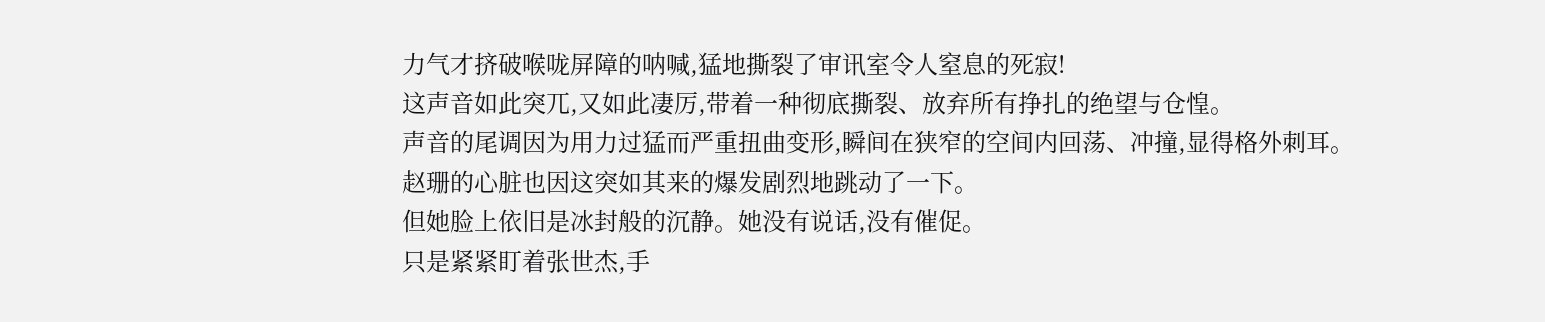力气才挤破喉咙屏障的呐喊,猛地撕裂了审讯室令人窒息的死寂!
这声音如此突兀,又如此凄厉,带着一种彻底撕裂、放弃所有挣扎的绝望与仓惶。
声音的尾调因为用力过猛而严重扭曲变形,瞬间在狭窄的空间内回荡、冲撞,显得格外刺耳。
赵珊的心脏也因这突如其来的爆发剧烈地跳动了一下。
但她脸上依旧是冰封般的沉静。她没有说话,没有催促。
只是紧紧盯着张世杰,手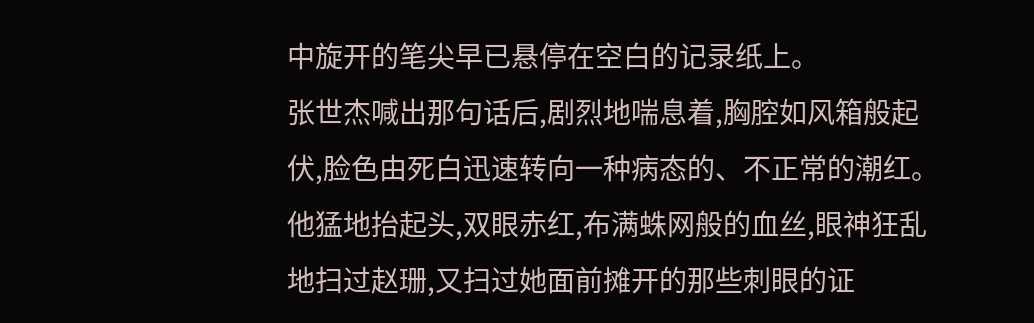中旋开的笔尖早已悬停在空白的记录纸上。
张世杰喊出那句话后,剧烈地喘息着,胸腔如风箱般起伏,脸色由死白迅速转向一种病态的、不正常的潮红。
他猛地抬起头,双眼赤红,布满蛛网般的血丝,眼神狂乱地扫过赵珊,又扫过她面前摊开的那些刺眼的证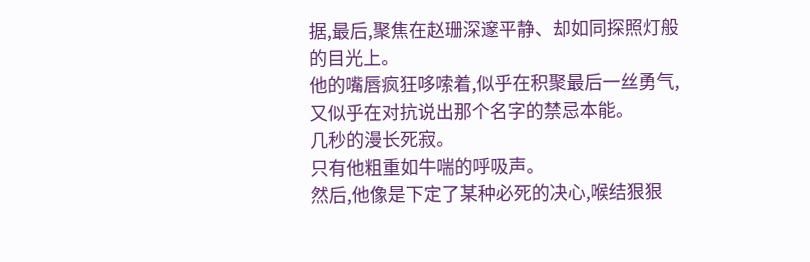据,最后,聚焦在赵珊深邃平静、却如同探照灯般的目光上。
他的嘴唇疯狂哆嗦着,似乎在积聚最后一丝勇气,又似乎在对抗说出那个名字的禁忌本能。
几秒的漫长死寂。
只有他粗重如牛喘的呼吸声。
然后,他像是下定了某种必死的决心,喉结狠狠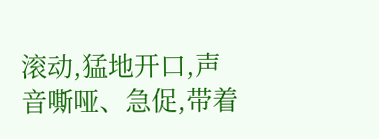滚动,猛地开口,声音嘶哑、急促,带着